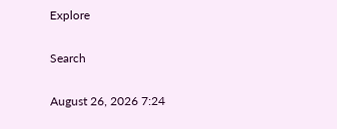Explore

Search

August 26, 2026 7:24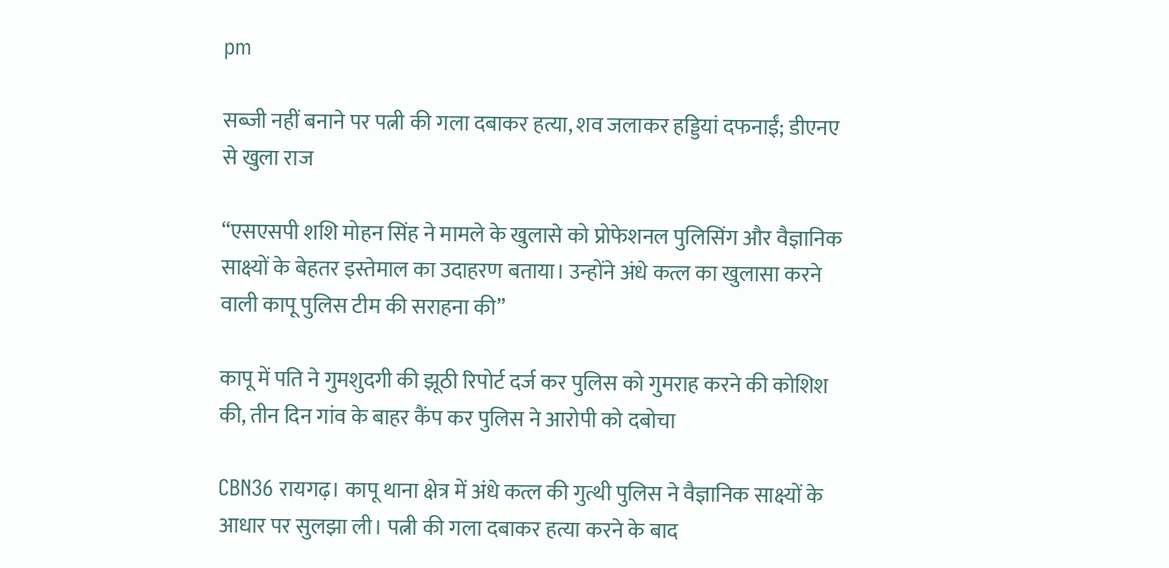pm

सब्जी नहीं बनाने पर पत्नी की गला दबाकर हत्या, शव जलाकर हड्डियां दफनाईं; डीएनए से खुला राज

“एसएसपी शशि मोहन सिंह ने मामले के खुलासे को प्रोफेशनल पुलिसिंग और वैज्ञानिक साक्ष्यों के बेहतर इस्तेमाल का उदाहरण बताया। उन्होंने अंधे कत्ल का खुलासा करने वाली कापू पुलिस टीम की सराहना की”

कापू में पति ने गुमशुदगी की झूठी रिपोर्ट दर्ज कर पुलिस को गुमराह करने की कोशिश की, तीन दिन गांव के बाहर कैंप कर पुलिस ने आरोपी को दबोचा

CBN36 रायगढ़। कापू थाना क्षेत्र में अंधे कत्ल की गुत्थी पुलिस ने वैज्ञानिक साक्ष्यों के आधार पर सुलझा ली। पत्नी की गला दबाकर हत्या करने के बाद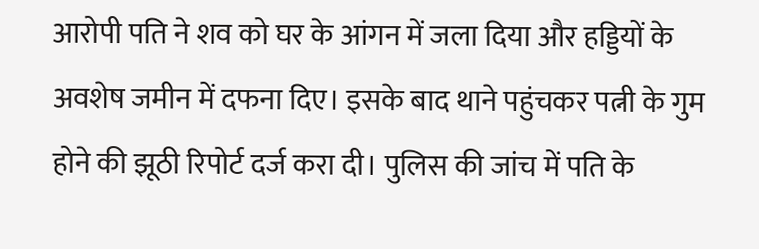आरोपी पति ने शव को घर के आंगन में जला दिया और हड्डियों के अवशेष जमीन में दफना दिए। इसके बाद थाने पहुंचकर पत्नी के गुम होने की झूठी रिपोर्ट दर्ज करा दी। पुलिस की जांच में पति के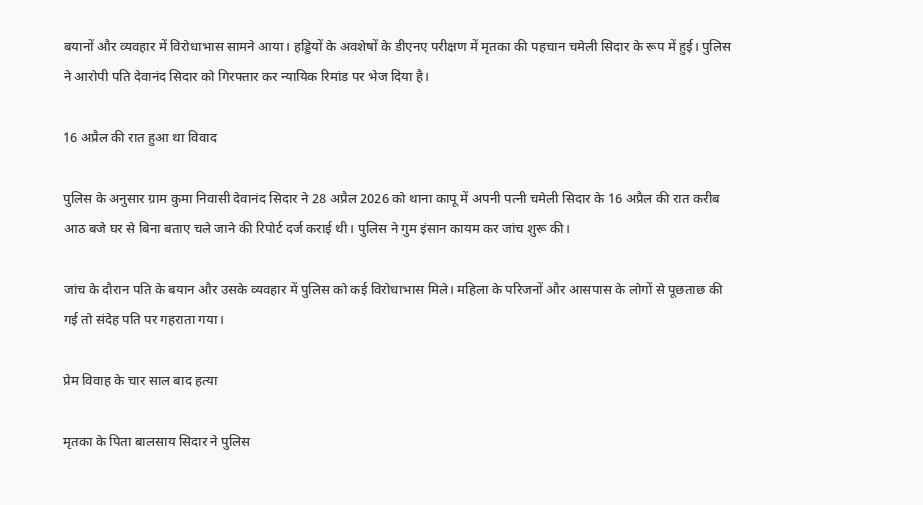बयानों और व्यवहार में विरोधाभास सामने आया। हड्डियों के अवशेषों के डीएनए परीक्षण में मृतका की पहचान चमेली सिदार के रूप में हुई। पुलिस ने आरोपी पति देवानंद सिदार को गिरफ्तार कर न्यायिक रिमांड पर भेज दिया है।

16 अप्रैल की रात हुआ था विवाद

पुलिस के अनुसार ग्राम कुमा निवासी देवानंद सिदार ने 28 अप्रैल 2026 को थाना कापू में अपनी पत्नी चमेली सिदार के 16 अप्रैल की रात करीब आठ बजे घर से बिना बताए चले जाने की रिपोर्ट दर्ज कराई थी। पुलिस ने गुम इंसान कायम कर जांच शुरू की।

जांच के दौरान पति के बयान और उसके व्यवहार में पुलिस को कई विरोधाभास मिले। महिला के परिजनों और आसपास के लोगों से पूछताछ की गई तो संदेह पति पर गहराता गया।

प्रेम विवाह के चार साल बाद हत्या

मृतका के पिता बालसाय सिदार ने पुलिस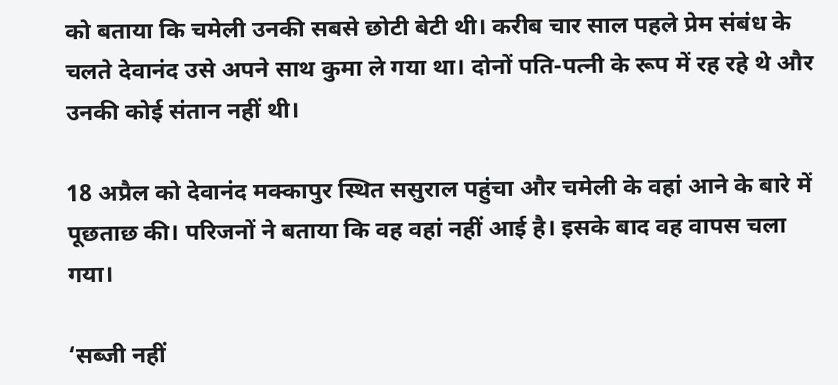को बताया कि चमेली उनकी सबसे छोटी बेटी थी। करीब चार साल पहले प्रेम संबंध के चलते देवानंद उसे अपने साथ कुमा ले गया था। दोनों पति-पत्नी के रूप में रह रहे थे और उनकी कोई संतान नहीं थी।

18 अप्रैल को देवानंद मक्कापुर स्थित ससुराल पहुंचा और चमेली के वहां आने के बारे में पूछताछ की। परिजनों ने बताया कि वह वहां नहीं आई है। इसके बाद वह वापस चला गया।

‘सब्जी नहीं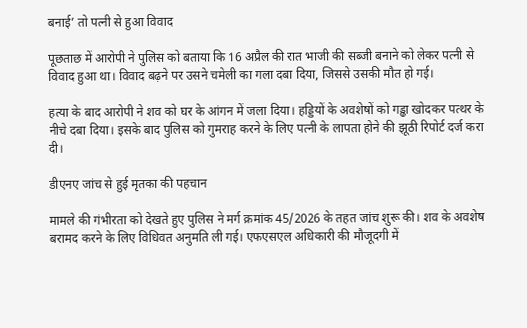बनाई’ तो पत्नी से हुआ विवाद

पूछताछ में आरोपी ने पुलिस को बताया कि 16 अप्रैल की रात भाजी की सब्जी बनाने को लेकर पत्नी से विवाद हुआ था। विवाद बढ़ने पर उसने चमेली का गला दबा दिया, जिससे उसकी मौत हो गई।

हत्या के बाद आरोपी ने शव को घर के आंगन में जला दिया। हड्डियों के अवशेषों को गड्ढा खोदकर पत्थर के नीचे दबा दिया। इसके बाद पुलिस को गुमराह करने के लिए पत्नी के लापता होने की झूठी रिपोर्ट दर्ज करा दी।

डीएनए जांच से हुई मृतका की पहचान

मामले की गंभीरता को देखते हुए पुलिस ने मर्ग क्रमांक 45/2026 के तहत जांच शुरू की। शव के अवशेष बरामद करने के लिए विधिवत अनुमति ली गई। एफएसएल अधिकारी की मौजूदगी में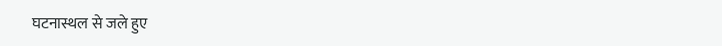घटनास्थल से जले हुए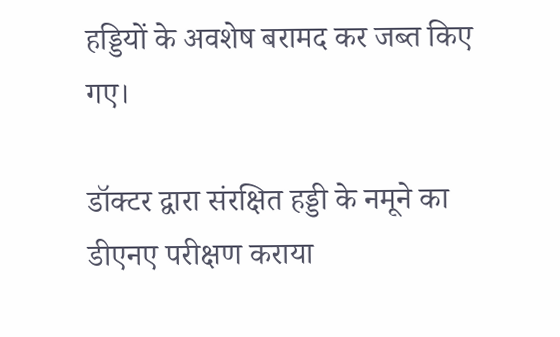हड्डियों के अवशेष बरामद कर जब्त किए गए।

डॉक्टर द्वारा संरक्षित हड्डी के नमूने का डीएनए परीक्षण कराया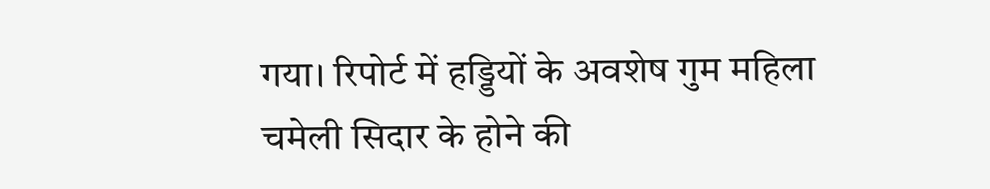गया। रिपोर्ट में हड्डियों के अवशेष गुम महिला चमेली सिदार के होने की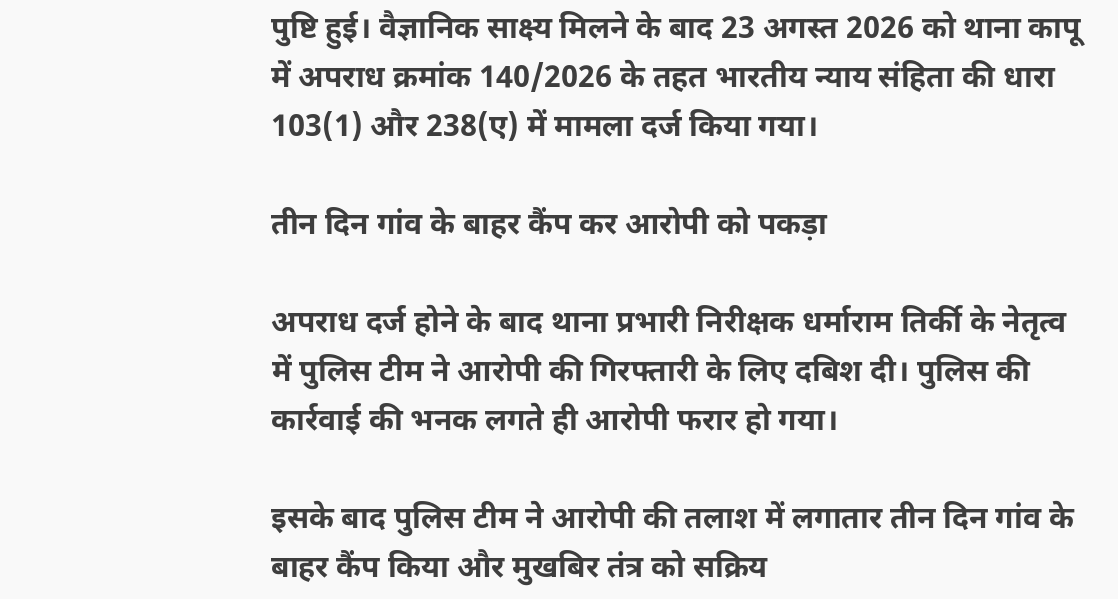पुष्टि हुई। वैज्ञानिक साक्ष्य मिलने के बाद 23 अगस्त 2026 को थाना कापू में अपराध क्रमांक 140/2026 के तहत भारतीय न्याय संहिता की धारा 103(1) और 238(ए) में मामला दर्ज किया गया।

तीन दिन गांव के बाहर कैंप कर आरोपी को पकड़ा

अपराध दर्ज होने के बाद थाना प्रभारी निरीक्षक धर्माराम तिर्की के नेतृत्व में पुलिस टीम ने आरोपी की गिरफ्तारी के लिए दबिश दी। पुलिस की कार्रवाई की भनक लगते ही आरोपी फरार हो गया।

इसके बाद पुलिस टीम ने आरोपी की तलाश में लगातार तीन दिन गांव के बाहर कैंप किया और मुखबिर तंत्र को सक्रिय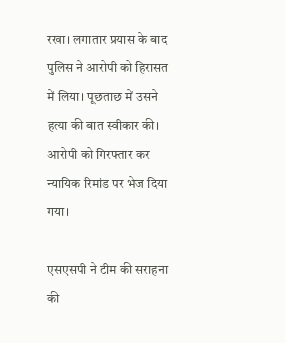रखा। लगातार प्रयास के बाद पुलिस ने आरोपी को हिरासत में लिया। पूछताछ में उसने हत्या की बात स्वीकार की। आरोपी को गिरफ्तार कर न्यायिक रिमांड पर भेज दिया गया।

एसएसपी ने टीम की सराहना की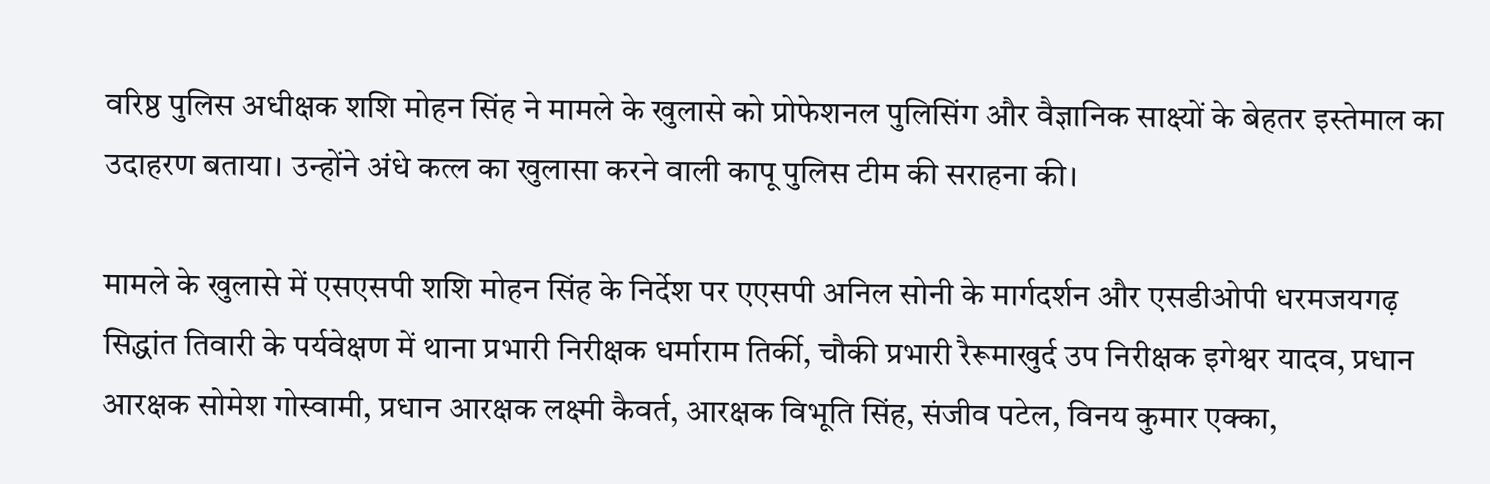वरिष्ठ पुलिस अधीक्षक शशि मोहन सिंह ने मामले के खुलासे को प्रोफेशनल पुलिसिंग और वैज्ञानिक साक्ष्यों के बेहतर इस्तेमाल का उदाहरण बताया। उन्होंने अंधे कत्ल का खुलासा करने वाली कापू पुलिस टीम की सराहना की।

मामले के खुलासे में एसएसपी शशि मोहन सिंह के निर्देश पर एएसपी अनिल सोनी के मार्गदर्शन और एसडीओपी धरमजयगढ़ सिद्धांत तिवारी के पर्यवेक्षण में थाना प्रभारी निरीक्षक धर्माराम तिर्की, चौकी प्रभारी रैरूमाखुर्द उप निरीक्षक इगेश्वर यादव, प्रधान आरक्षक सोमेश गोस्वामी, प्रधान आरक्षक लक्ष्मी कैवर्त, आरक्षक विभूति सिंह, संजीव पटेल, विनय कुमार एक्का,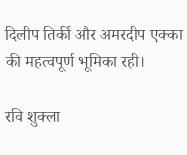दिलीप तिर्की और अमरदीप एक्का की महत्वपूर्ण भूमिका रही।

रवि शुक्ला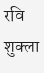रवि शुक्ला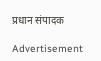प्रधान संपादक

Advertisement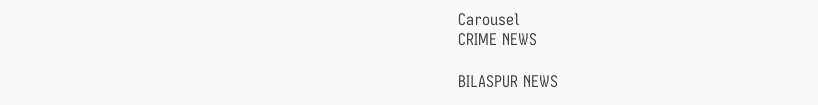Carousel
CRIME NEWS

BILASPUR NEWS